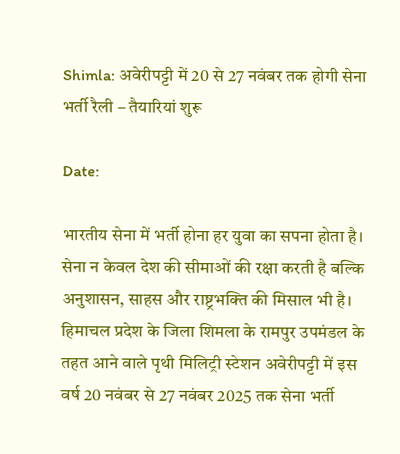Shimla: अवेरीपट्टी में 20 से 27 नवंबर तक होगी सेना भर्ती रैली – तैयारियां शुरू

Date:

भारतीय सेना में भर्ती होना हर युवा का सपना होता है। सेना न केवल देश की सीमाओं की रक्षा करती है बल्कि अनुशासन, साहस और राष्ट्रभक्ति की मिसाल भी है। हिमाचल प्रदेश के जिला शिमला के रामपुर उपमंडल के तहत आने वाले पृथी मिलिट्री स्टेशन अवेरीपट्टी में इस वर्ष 20 नवंबर से 27 नवंबर 2025 तक सेना भर्ती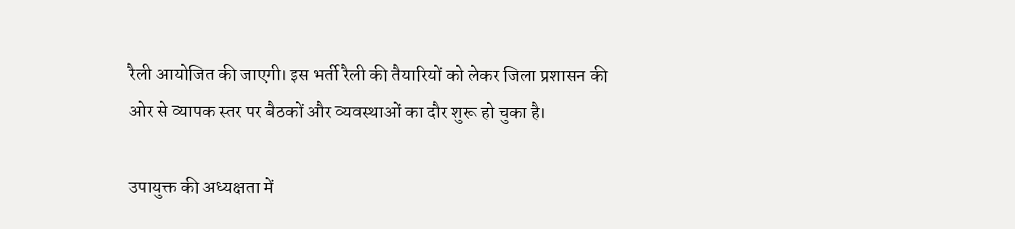रैली आयोजित की जाएगी। इस भर्ती रैली की तैयारियों को लेकर जिला प्रशासन की ओर से व्यापक स्तर पर बैठकों और व्यवस्थाओं का दौर शुरू हो चुका है।

उपायुक्त की अध्यक्षता में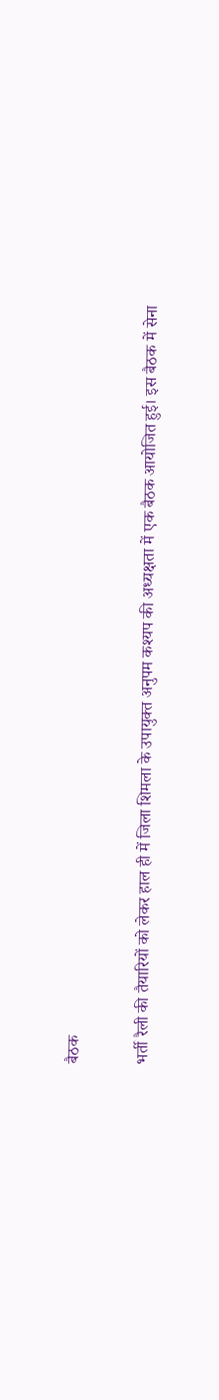बैठक

भर्ती रैली की तैयारियों को लेकर हाल ही में जिला शिमला के उपायुक्त अनुपम कश्यप की अध्यक्षता में एक बैठक आयोजित हुई। इस बैठक में सेना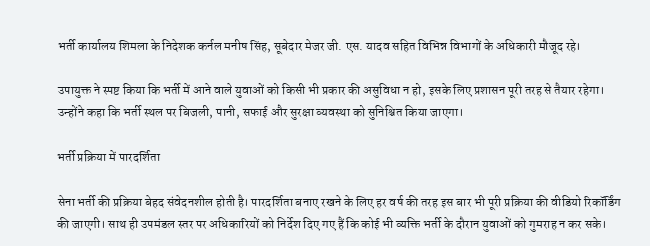भर्ती कार्यालय शिमला के निदेशक कर्नल मनीष सिंह, सूबेदार मेजर जी. एस. यादव सहित विभिन्न विभागों के अधिकारी मौजूद रहे।

उपायुक्त ने स्पष्ट किया कि भर्ती में आने वाले युवाओं को किसी भी प्रकार की असुविधा न हो, इसके लिए प्रशासन पूरी तरह से तैयार रहेगा। उन्होंने कहा कि भर्ती स्थल पर बिजली, पानी, सफाई और सुरक्षा व्यवस्था को सुनिश्चित किया जाएगा।

भर्ती प्रक्रिया में पारदर्शिता

सेना भर्ती की प्रक्रिया बेहद संवेदनशील होती है। पारदर्शिता बनाए रखने के लिए हर वर्ष की तरह इस बार भी पूरी प्रक्रिया की वीडियो रिकॉर्डिंग की जाएगी। साथ ही उपमंडल स्तर पर अधिकारियों को निर्देश दिए गए हैं कि कोई भी व्यक्ति भर्ती के दौरान युवाओं को गुमराह न कर सके।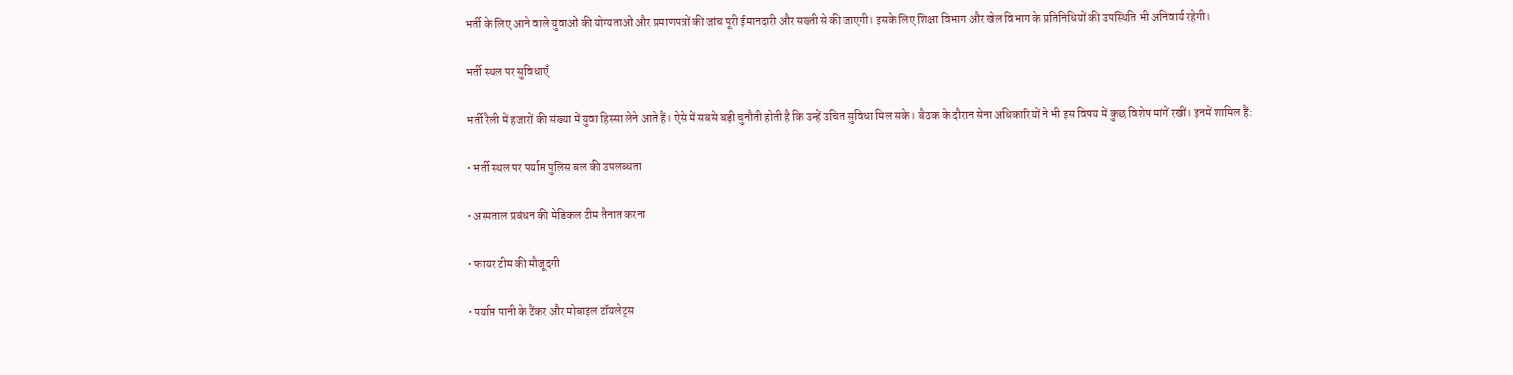भर्ती के लिए आने वाले युवाओं की योग्यताओं और प्रमाणपत्रों की जांच पूरी ईमानदारी और सख्ती से की जाएगी। इसके लिए शिक्षा विभाग और खेल विभाग के प्रतिनिधियों की उपस्थिति भी अनिवार्य रहेगी।

भर्ती स्थल पर सुविधाएँ

भर्ती रैली में हजारों की संख्या में युवा हिस्सा लेने आते हैं। ऐसे में सबसे बड़ी चुनौती होती है कि उन्हें उचित सुविधा मिल सके। बैठक के दौरान सेना अधिकारियों ने भी इस विषय में कुछ विशेष मांगें रखीं। इनमें शामिल हैं:

• भर्ती स्थल पर पर्याप्त पुलिस बल की उपलब्धता

• अस्पताल प्रबंधन की मेडिकल टीम तैनात करना

• फायर टीम की मौजूदगी

• पर्याप्त पानी के टैंकर और मोबाइल टॉयलेट्स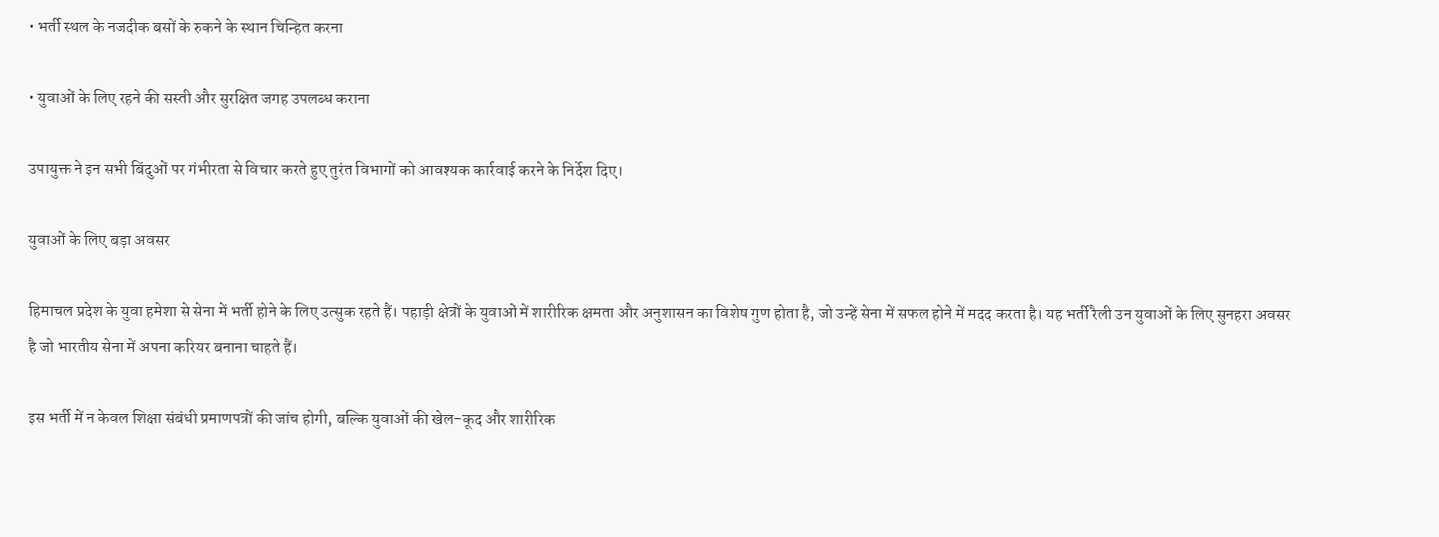• भर्ती स्थल के नजदीक बसों के रुकने के स्थान चिन्हित करना

• युवाओं के लिए रहने की सस्ती और सुरक्षित जगह उपलब्ध कराना

उपायुक्त ने इन सभी बिंदुओं पर गंभीरता से विचार करते हुए तुरंत विभागों को आवश्यक कार्रवाई करने के निर्देश दिए।

युवाओं के लिए बड़ा अवसर

हिमाचल प्रदेश के युवा हमेशा से सेना में भर्ती होने के लिए उत्सुक रहते हैं। पहाड़ी क्षेत्रों के युवाओं में शारीरिक क्षमता और अनुशासन का विशेष गुण होता है, जो उन्हें सेना में सफल होने में मदद करता है। यह भर्ती रैली उन युवाओं के लिए सुनहरा अवसर है जो भारतीय सेना में अपना करियर बनाना चाहते हैं।

इस भर्ती में न केवल शिक्षा संबंधी प्रमाणपत्रों की जांच होगी, बल्कि युवाओं की खेल-कूद और शारीरिक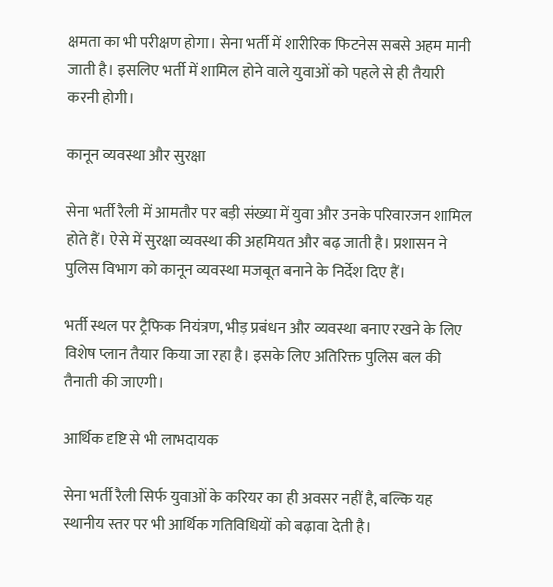क्षमता का भी परीक्षण होगा। सेना भर्ती में शारीरिक फिटनेस सबसे अहम मानी जाती है। इसलिए भर्ती में शामिल होने वाले युवाओं को पहले से ही तैयारी करनी होगी।

कानून व्यवस्था और सुरक्षा

सेना भर्ती रैली में आमतौर पर बड़ी संख्या में युवा और उनके परिवारजन शामिल होते हैं। ऐसे में सुरक्षा व्यवस्था की अहमियत और बढ़ जाती है। प्रशासन ने पुलिस विभाग को कानून व्यवस्था मजबूत बनाने के निर्देश दिए हैं।

भर्ती स्थल पर ट्रैफिक नियंत्रण, भीड़ प्रबंधन और व्यवस्था बनाए रखने के लिए विशेष प्लान तैयार किया जा रहा है। इसके लिए अतिरिक्त पुलिस बल की तैनाती की जाएगी।

आर्थिक दृष्टि से भी लाभदायक

सेना भर्ती रैली सिर्फ युवाओं के करियर का ही अवसर नहीं है, बल्कि यह स्थानीय स्तर पर भी आर्थिक गतिविधियों को बढ़ावा देती है।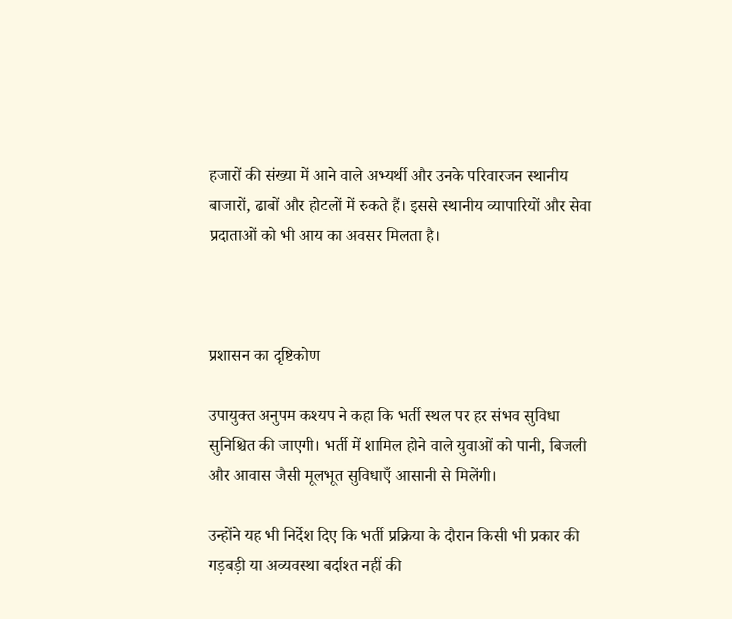हजारों की संख्या में आने वाले अभ्यर्थी और उनके परिवारजन स्थानीय बाजारों, ढाबों और होटलों में रुकते हैं। इससे स्थानीय व्यापारियों और सेवा प्रदाताओं को भी आय का अवसर मिलता है।



प्रशासन का दृष्टिकोण

उपायुक्त अनुपम कश्यप ने कहा कि भर्ती स्थल पर हर संभव सुविधा सुनिश्चित की जाएगी। भर्ती में शामिल होने वाले युवाओं को पानी, बिजली और आवास जैसी मूलभूत सुविधाएँ आसानी से मिलेंगी।

उन्होंने यह भी निर्देश दिए कि भर्ती प्रक्रिया के दौरान किसी भी प्रकार की गड़बड़ी या अव्यवस्था बर्दाश्त नहीं की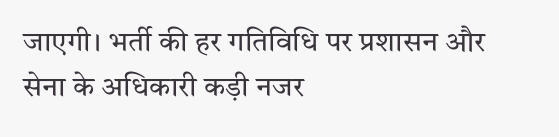जाएगी। भर्ती की हर गतिविधि पर प्रशासन और सेना के अधिकारी कड़ी नजर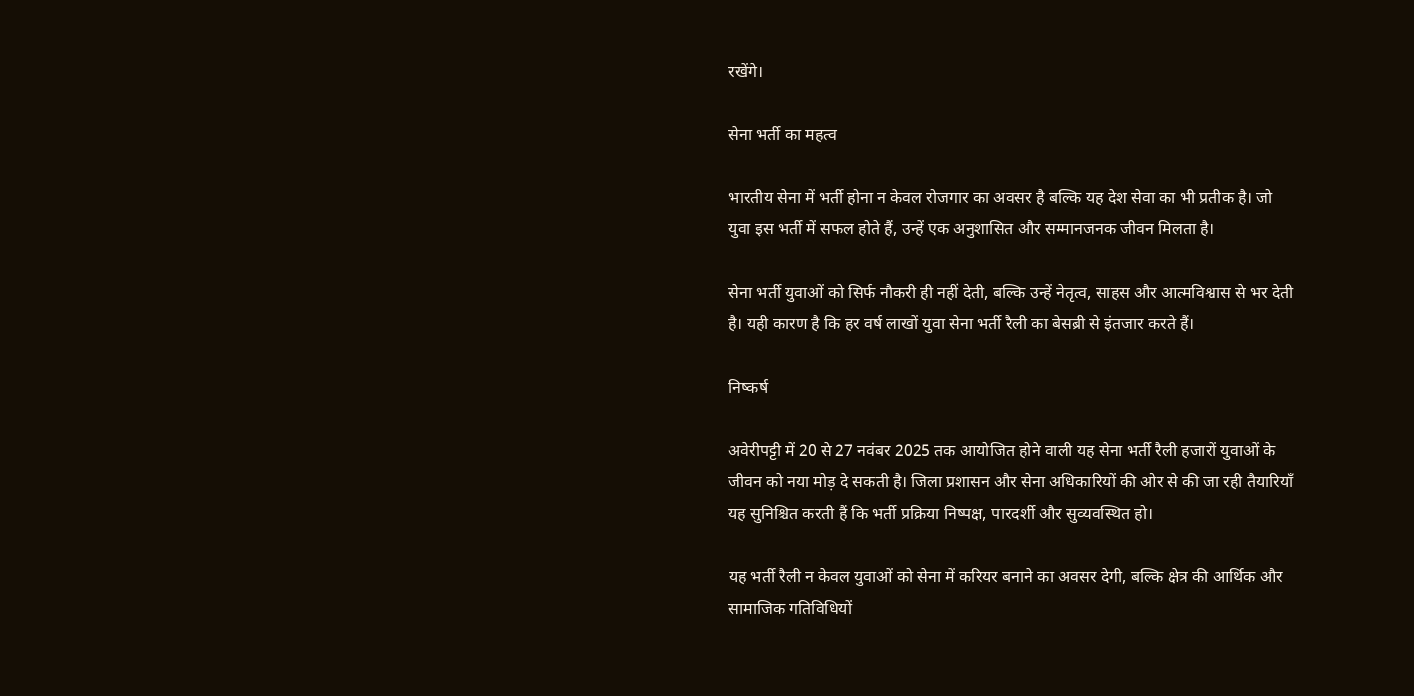रखेंगे।

सेना भर्ती का महत्व

भारतीय सेना में भर्ती होना न केवल रोजगार का अवसर है बल्कि यह देश सेवा का भी प्रतीक है। जो युवा इस भर्ती में सफल होते हैं, उन्हें एक अनुशासित और सम्मानजनक जीवन मिलता है।

सेना भर्ती युवाओं को सिर्फ नौकरी ही नहीं देती, बल्कि उन्हें नेतृत्व, साहस और आत्मविश्वास से भर देती है। यही कारण है कि हर वर्ष लाखों युवा सेना भर्ती रैली का बेसब्री से इंतजार करते हैं।

निष्कर्ष

अवेरीपट्टी में 20 से 27 नवंबर 2025 तक आयोजित होने वाली यह सेना भर्ती रैली हजारों युवाओं के जीवन को नया मोड़ दे सकती है। जिला प्रशासन और सेना अधिकारियों की ओर से की जा रही तैयारियाँ यह सुनिश्चित करती हैं कि भर्ती प्रक्रिया निष्पक्ष, पारदर्शी और सुव्यवस्थित हो।

यह भर्ती रैली न केवल युवाओं को सेना में करियर बनाने का अवसर देगी, बल्कि क्षेत्र की आर्थिक और सामाजिक गतिविधियों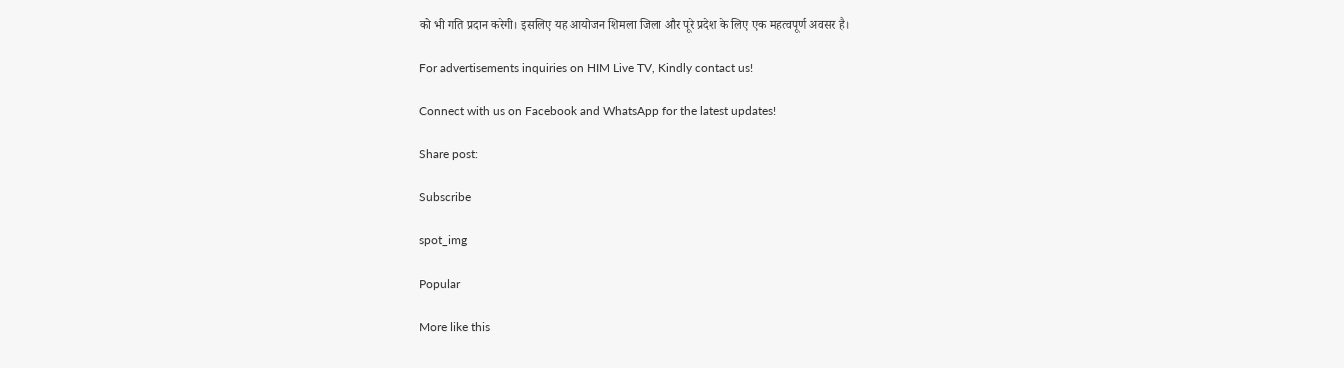को भी गति प्रदान करेगी। इसलिए यह आयोजन शिमला जिला और पूरे प्रदेश के लिए एक महत्वपूर्ण अवसर है।

For advertisements inquiries on HIM Live TV, Kindly contact us!

Connect with us on Facebook and WhatsApp for the latest updates!

Share post:

Subscribe

spot_img

Popular

More like this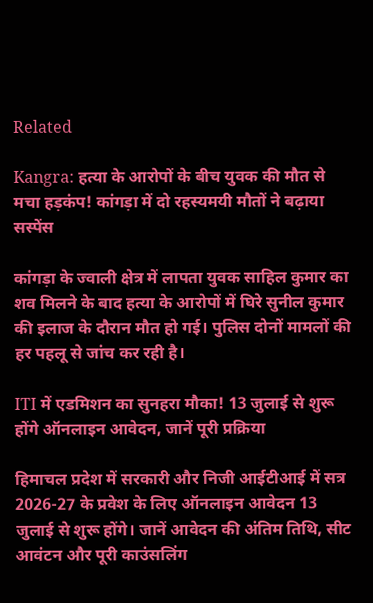Related

Kangra: हत्या के आरोपों के बीच युवक की मौत से मचा हड़कंप! कांगड़ा में दो रहस्यमयी मौतों ने बढ़ाया सस्पेंस

कांगड़ा के ज्वाली क्षेत्र में लापता युवक साहिल कुमार का शव मिलने के बाद हत्या के आरोपों में घिरे सुनील कुमार की इलाज के दौरान मौत हो गई। पुलिस दोनों मामलों की हर पहलू से जांच कर रही है।

ITI में एडमिशन का सुनहरा मौका! 13 जुलाई से शुरू होंगे ऑनलाइन आवेदन, जानें पूरी प्रक्रिया

हिमाचल प्रदेश में सरकारी और निजी आईटीआई में सत्र 2026-27 के प्रवेश के लिए ऑनलाइन आवेदन 13 जुलाई से शुरू होंगे। जानें आवेदन की अंतिम तिथि, सीट आवंटन और पूरी काउंसलिंग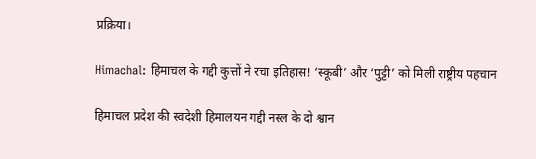प्रक्रिया।

Himachal: हिमाचल के गद्दी कुत्तों ने रचा इतिहास! ‘स्कूबी’ और ‘पुट्टी’ को मिली राष्ट्रीय पहचान

हिमाचल प्रदेश की स्वदेशी हिमालयन गद्दी नस्ल के दो श्वान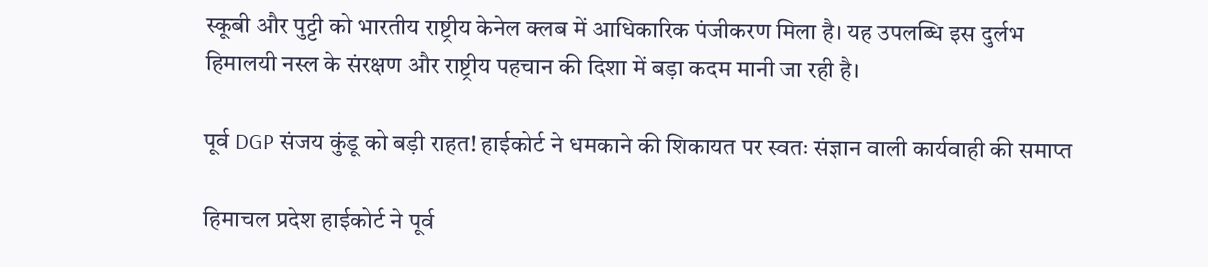स्कूबी और पुट्टी को भारतीय राष्ट्रीय केनेल क्लब में आधिकारिक पंजीकरण मिला है। यह उपलब्धि इस दुर्लभ हिमालयी नस्ल के संरक्षण और राष्ट्रीय पहचान की दिशा में बड़ा कदम मानी जा रही है।

पूर्व DGP संजय कुंडू को बड़ी राहत! हाईकोर्ट ने धमकाने की शिकायत पर स्वतः संज्ञान वाली कार्यवाही की समाप्त

हिमाचल प्रदेश हाईकोर्ट ने पूर्व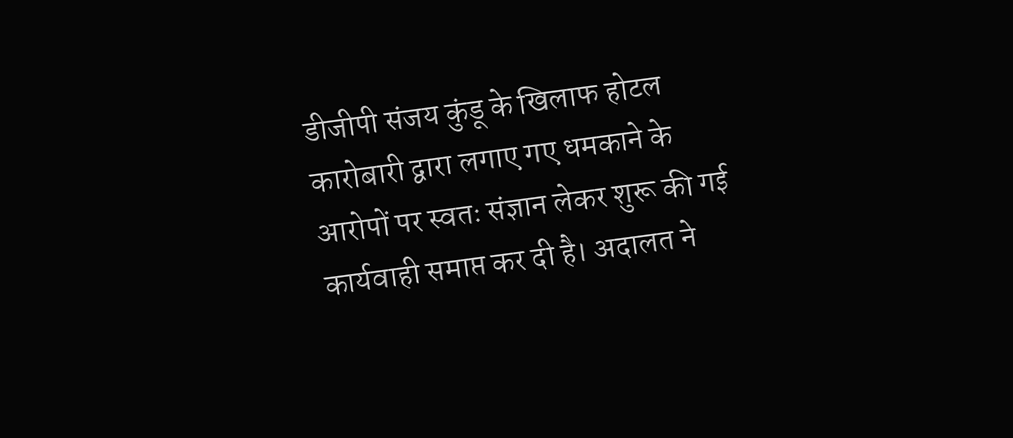डीजीपी संजय कुंडू के खिलाफ होटल कारोबारी द्वारा लगाए गए धमकाने के आरोपों पर स्वतः संज्ञान लेकर शुरू की गई कार्यवाही समाप्त कर दी है। अदालत ने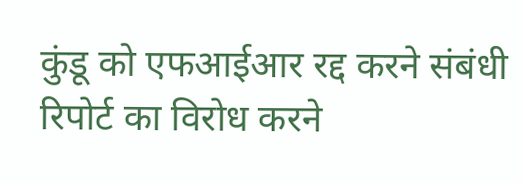कुंडू को एफआईआर रद्द करने संबंधी रिपोर्ट का विरोध करने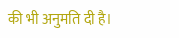की भी अनुमति दी है।